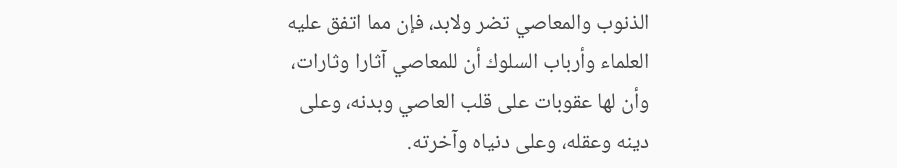الذنوب والمعاصي تضر ولابد، فإن مما اتفق عليه العلماء وأرباب السلوك أن للمعاصي آثارا وثارات، وأن لها عقوبات على قلب العاصي وبدنه، وعلى دينه وعقله، وعلى دنياه وآخرته.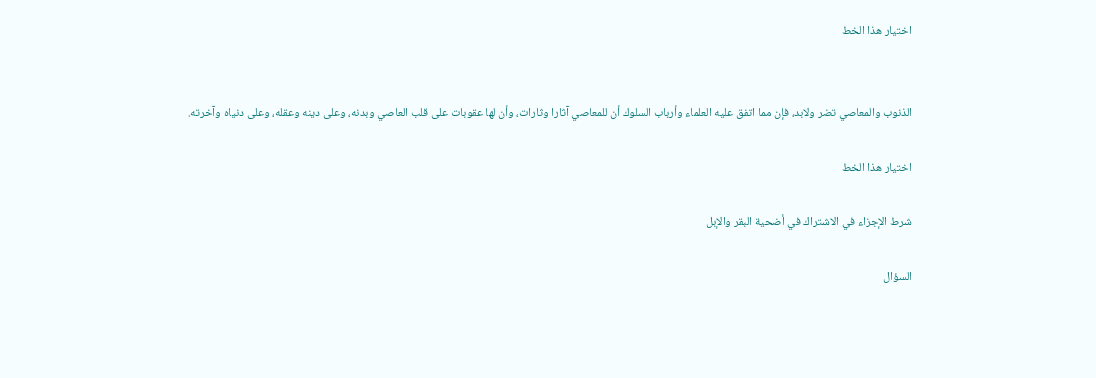اختيار هذا الخط


الذنوب والمعاصي تضر ولابد، فإن مما اتفق عليه العلماء وأرباب السلوك أن للمعاصي آثارا وثارات، وأن لها عقوبات على قلب العاصي وبدنه، وعلى دينه وعقله، وعلى دنياه وآخرته.

اختيار هذا الخط

شرط الإجزاء في الاشتراك في أضحية البقر والإبل

السؤال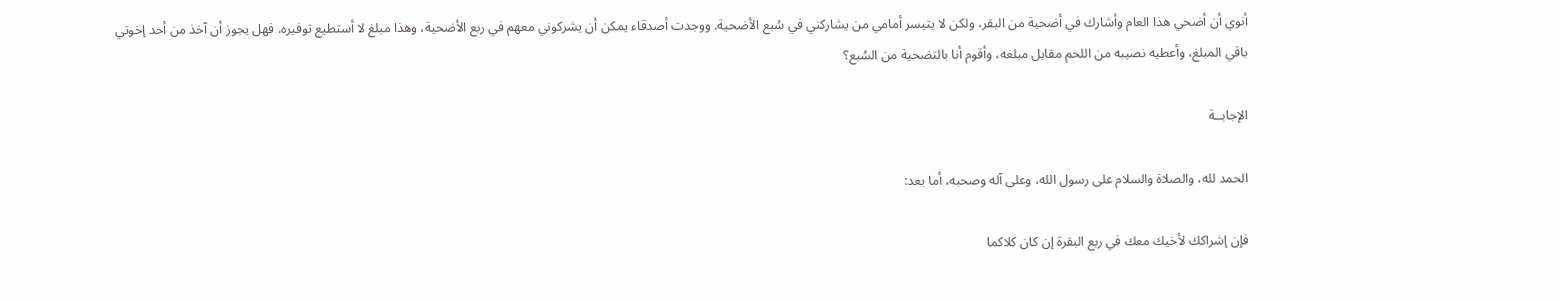أنوي أن أضحي هذا العام وأشارك في أضحية من البقر، ولكن لا يتيسر أمامي من يشاركني في سُبع الأضحية. ووجدت أصدقاء يمكن أن يشركوني معهم في ربع الأضحية، وهذا مبلغ لا أستطيع توفيره. فهل يجوز أن آخذ من أحد إخوتي باقي المبلغ، وأعطيه نصيبه من اللحم مقابل مبلغه، وأقوم أنا بالتضحية من السُبع؟

الإجابــة

الحمد لله، والصلاة والسلام على رسول الله، وعلى آله وصحبه، أما بعد:

فإن إشراكك لأخيك معك في ربع البقرة إن كان كلاكما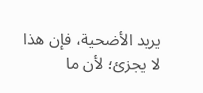يريد الأضحية، فإن هذا لا يجزئ؛ لأن ما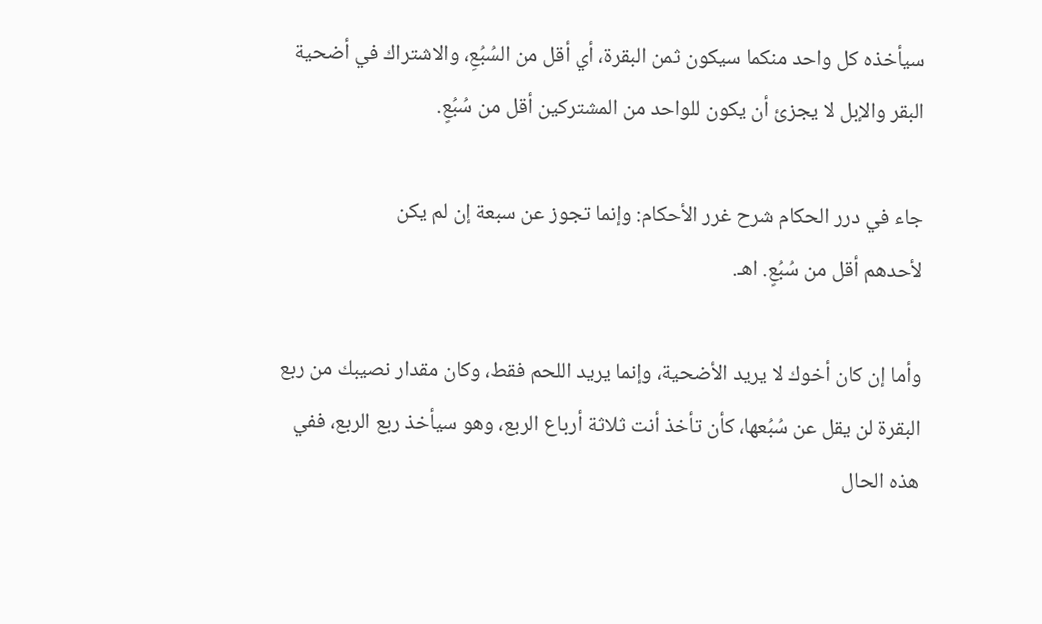سيأخذه كل واحد منكما سيكون ثمن البقرة، أي أقل من السُبُعِ، والاشتراك في أضحية البقر والإبل لا يجزئ أن يكون للواحد من المشتركين أقل من سُبُعٍ.

جاء في درر الحكام شرح غرر الأحكام: وإنما تجوز عن سبعة إن لم يكن لأحدهم ‌أقل ‌من ‌سُبُعٍ. اهـ.

وأما إن كان أخوك لا يريد الأضحية، وإنما يريد اللحم فقط، وكان مقدار نصيبك من ربع البقرة لن يقل عن سُبُعها، كأن تأخذ أنت ثلاثة أرباع الربع، وهو سيأخذ ربع الربع، ففي هذه الحال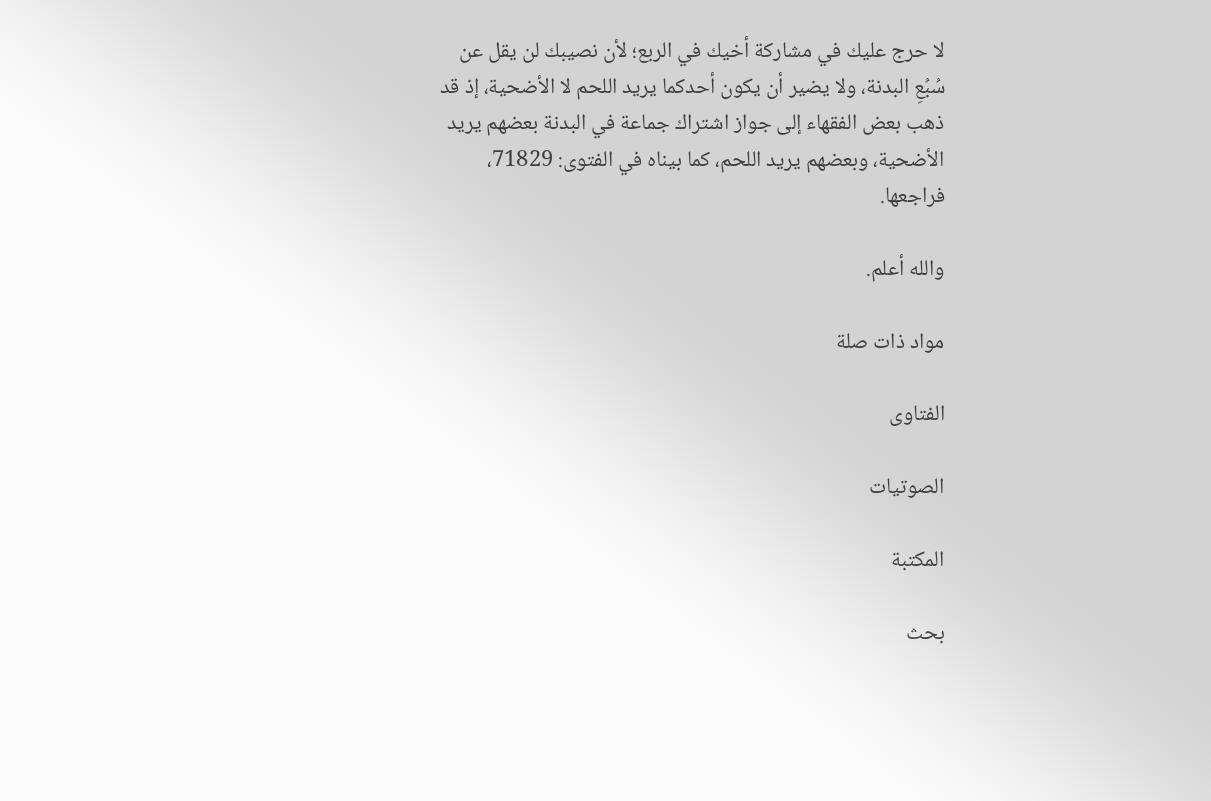لا حرج عليك في مشاركة أخيك في الربع؛ لأن نصيبك لن يقل عن سُبُعِ البدنة، ولا يضير أن يكون أحدكما يريد اللحم لا الأضحية، إذ قد ذهب بعض الفقهاء إلى جواز اشتراك جماعة في البدنة بعضهم يريد الأضحية، وبعضهم يريد اللحم، كما بيناه في الفتوى: 71829، فراجعها.

والله أعلم.

مواد ذات صلة

الفتاوى

الصوتيات

المكتبة

بحث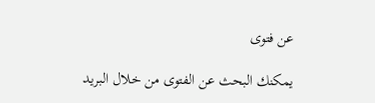عن فتوى

يمكنك البحث عن الفتوى من خلال البريد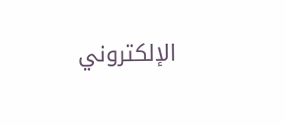الإلكتروني